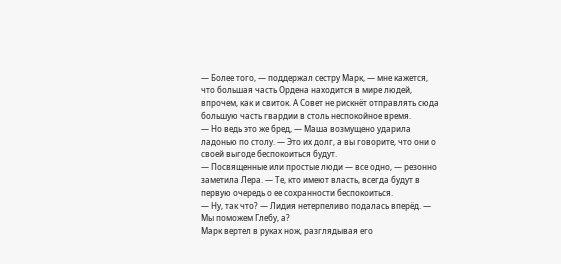— Более того, — поддержал сестру Марк, — мне кажется, что большая часть Ордена находится в мире людей, впрочем, как и свиток. А Совет не рискнёт отправлять сюда большую часть гвардии в столь неспокойное время.
— Но ведь это же бред, — Маша возмущено ударила ладонью по столу. — Это их долг, а вы говорите, что они о своей выгоде беспокоиться будут.
— Посвященные или простые люди — все одно, — резонно заметила Лера. — Те, кто имеют власть, всегда будут в первую очередь о ее сохранности беспокоиться.
— Ну, так что? — Лидия нетерпеливо подалась вперёд. — Мы поможем Глебу, а?
Марк вертел в руках нож, разглядывая его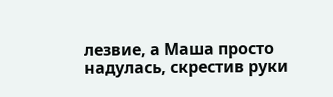лезвие, а Маша просто надулась, скрестив руки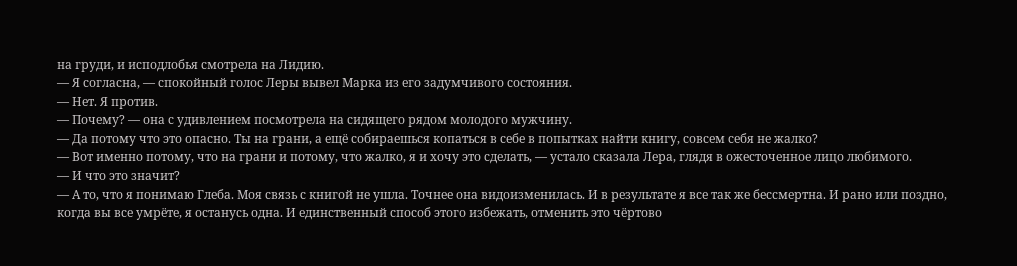на груди, и исподлобья смотрела на Лидию.
— Я согласна, — спокойный голос Леры вывел Марка из его задумчивого состояния.
— Нет. Я против.
— Почему? — она с удивлением посмотрела на сидящего рядом молодого мужчину.
— Да потому что это опасно. Ты на грани, а ещё собираешься копаться в себе в попытках найти книгу, совсем себя не жалко?
— Вот именно потому, что на грани и потому, что жалко, я и хочу это сделать, — устало сказала Лера, глядя в ожесточенное лицо любимого.
— И что это значит?
— А то, что я понимаю Глеба. Моя связь с книгой не ушла. Точнее она видоизменилась. И в результате я все так же бессмертна. И рано или поздно, когда вы все умрёте, я останусь одна. И единственный способ этого избежать, отменить это чёртово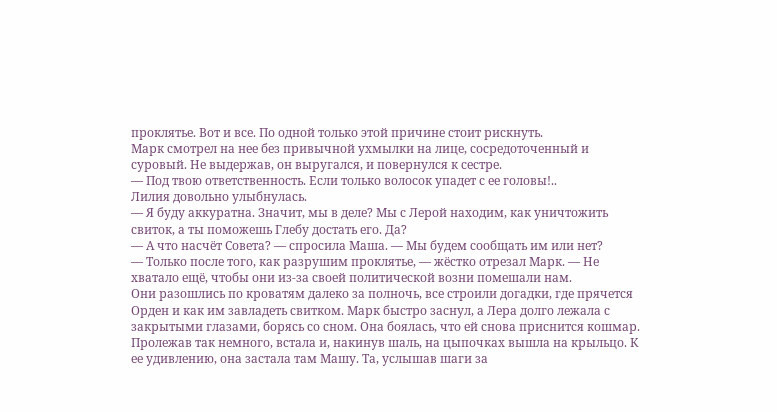проклятье. Вот и все. По одной только этой причине стоит рискнуть.
Марк смотрел на нее без привычной ухмылки на лице, сосредоточенный и суровый. Не выдержав, он выругался, и повернулся к сестре.
— Под твою ответственность. Если только волосок упадет с ее головы!..
Лилия довольно улыбнулась.
— Я буду аккуратна. Значит, мы в деле? Мы с Лерой находим, как уничтожить свиток, а ты поможешь Глебу достать его. Да?
— А что насчёт Совета? — спросила Маша. — Мы будем сообщать им или нет?
— Только после того, как разрушим проклятье, — жёстко отрезал Марк. — Не хватало ещё, чтобы они из-за своей политической возни помешали нам.
Они разошлись по кроватям далеко за полночь, все строили догадки, где прячется Орден и как им завладеть свитком. Марк быстро заснул, а Лера долго лежала с закрытыми глазами, борясь со сном. Она боялась, что ей снова приснится кошмар. Пролежав так немного, встала и, накинув шаль, на цыпочках вышла на крыльцо. К ее удивлению, она застала там Машу. Та, услышав шаги за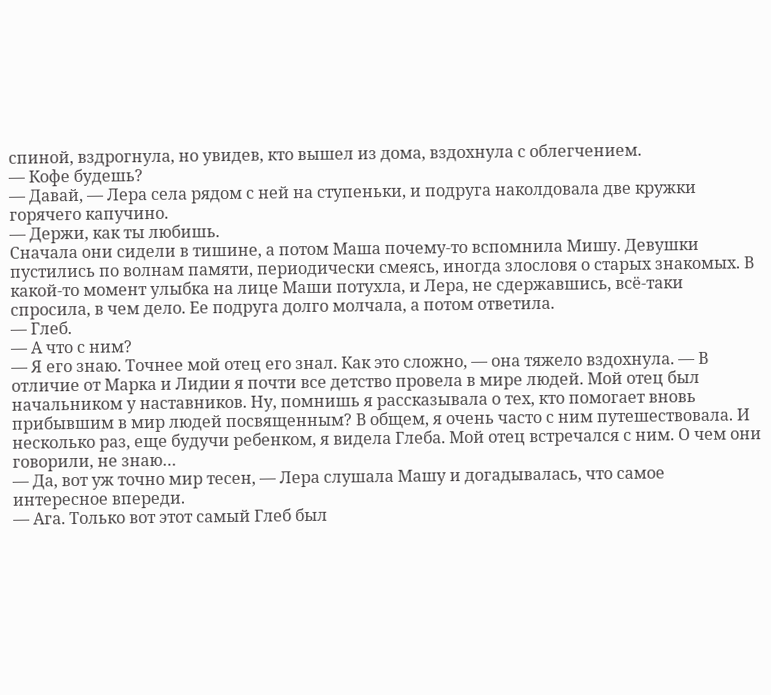спиной, вздрогнула, но увидев, кто вышел из дома, вздохнула с облегчением.
— Кофе будешь?
— Давай, — Лера села рядом с ней на ступеньки, и подруга наколдовала две кружки горячего капучино.
— Держи, как ты любишь.
Сначала они сидели в тишине, а потом Маша почему-то вспомнила Мишу. Девушки пустились по волнам памяти, периодически смеясь, иногда злословя о старых знакомых. В какой-то момент улыбка на лице Маши потухла, и Лера, не сдержавшись, всё-таки спросила, в чем дело. Ее подруга долго молчала, а потом ответила.
— Глеб.
— А что с ним?
— Я его знаю. Точнее мой отец его знал. Как это сложно, — она тяжело вздохнула. — В отличие от Марка и Лидии я почти все детство провела в мире людей. Мой отец был начальником у наставников. Ну, помнишь я рассказывала о тех, кто помогает вновь прибывшим в мир людей посвященным? В общем, я очень часто с ним путешествовала. И несколько раз, еще будучи ребенком, я видела Глеба. Мой отец встречался с ним. О чем они говорили, не знаю…
— Да, вот уж точно мир тесен, — Лера слушала Машу и догадывалась, что самое интересное впереди.
— Ага. Только вот этот самый Глеб был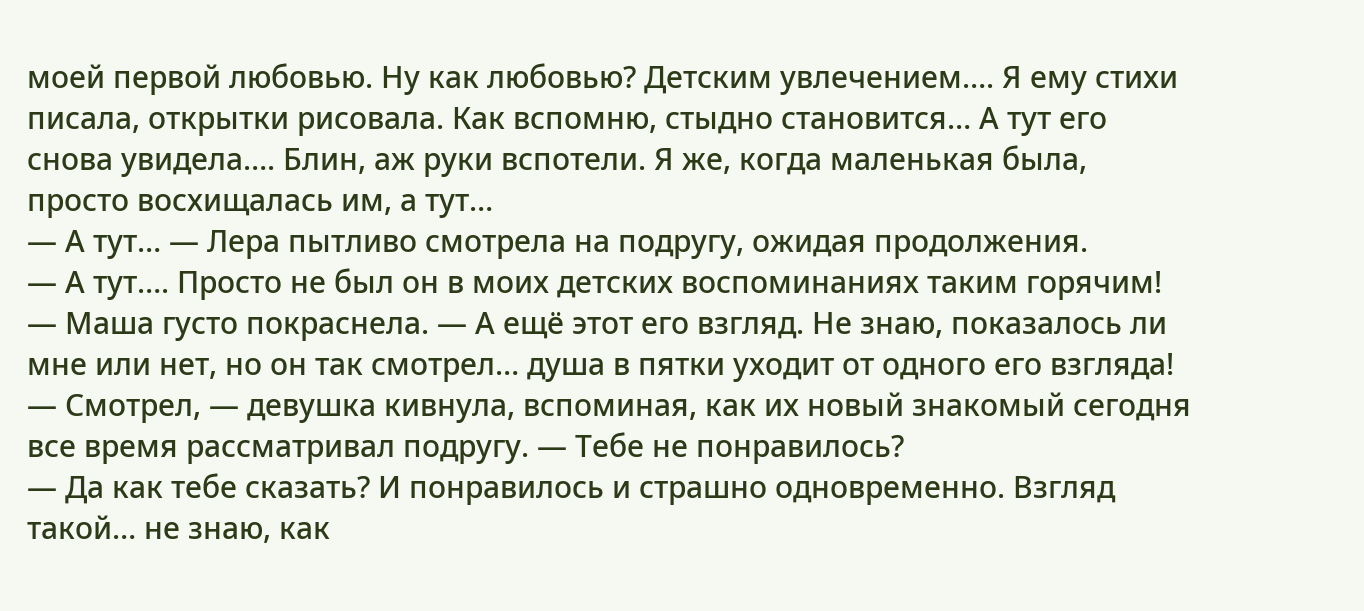моей первой любовью. Ну как любовью? Детским увлечением…. Я ему стихи писала, открытки рисовала. Как вспомню, стыдно становится… А тут его снова увидела…. Блин, аж руки вспотели. Я же, когда маленькая была, просто восхищалась им, а тут…
— А тут… — Лера пытливо смотрела на подругу, ожидая продолжения.
— А тут…. Просто не был он в моих детских воспоминаниях таким горячим! — Маша густо покраснела. — А ещё этот его взгляд. Не знаю, показалось ли мне или нет, но он так смотрел… душа в пятки уходит от одного его взгляда!
— Смотрел, — девушка кивнула, вспоминая, как их новый знакомый сегодня все время рассматривал подругу. — Тебе не понравилось?
— Да как тебе сказать? И понравилось и страшно одновременно. Взгляд такой… не знаю, как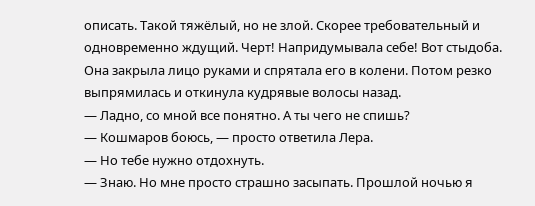описать. Такой тяжёлый, но не злой. Скорее требовательный и одновременно ждущий. Черт! Напридумывала себе! Вот стыдоба.
Она закрыла лицо руками и спрятала его в колени. Потом резко выпрямилась и откинула кудрявые волосы назад.
— Ладно, со мной все понятно. А ты чего не спишь?
— Кошмаров боюсь, — просто ответила Лера.
— Но тебе нужно отдохнуть.
— Знаю. Но мне просто страшно засыпать. Прошлой ночью я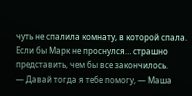чуть не спалила комнату, в которой спала. Если бы Марк не проснулся… страшно представить, чем бы все закончилось.
— Давай тогда я тебе помогу, — Маша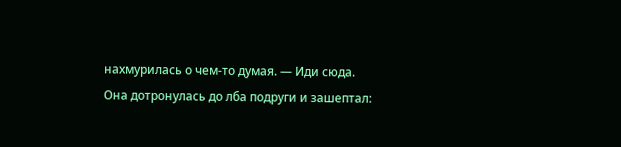нахмурилась о чем-то думая. — Иди сюда.
Она дотронулась до лба подруги и зашептал: